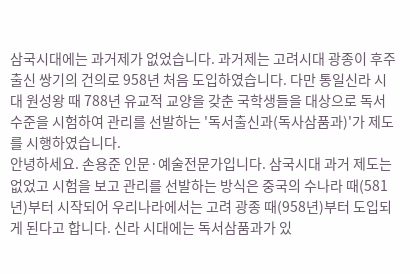삼국시대에는 과거제가 없었습니다. 과거제는 고려시대 광종이 후주 출신 쌍기의 건의로 958년 처음 도입하였습니다. 다만 통일신라 시대 원성왕 때 788년 유교적 교양을 갖춘 국학생들을 대상으로 독서 수준을 시험하여 관리를 선발하는 '독서출신과(독사삼품과)'가 제도를 시행하였습니다.
안녕하세요. 손용준 인문·예술전문가입니다. 삼국시대 과거 제도는 없었고 시험을 보고 관리를 선발하는 방식은 중국의 수나라 때(581년)부터 시작되어 우리나라에서는 고려 광종 때(958년)부터 도입되게 된다고 합니다. 신라 시대에는 독서삼품과가 있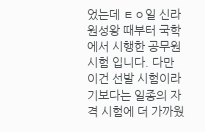었는데 ㅌㅇ일 신라 원성왕 때부터 국학에서 시행한 공무원 시험 입니다. 다만 이건 선발 시험이라기보다는 일종의 자격 시험에 더 가까웠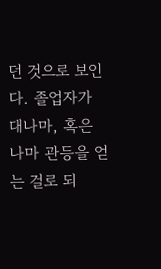던 것으로 보인다. 졸업자가 대나마, 혹은 나마 관등을 얻는 걸로 되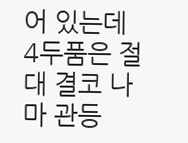어 있는데 4두품은 절대 결코 나마 관등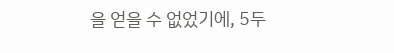을 얻을 수 없었기에, 5두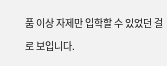품 이상 자제만 입학할 수 있었던 걸로 보입니다.